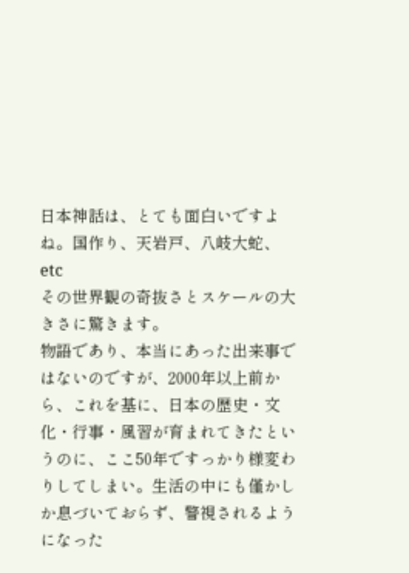日本神話は、とても面白いですよね。国作り、天岩戸、八岐大蛇、etc
その世界観の奇抜さとスケールの大きさに驚きます。
物語であり、本当にあった出来事ではないのですが、2000年以上前から、これを基に、日本の歴史・文化・行事・風習が育まれてきたというのに、ここ50年ですっかり様変わりしてしまい。生活の中にも僅かしか息づいておらず、警視されるようになった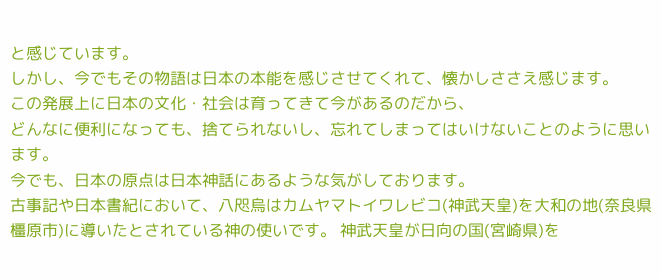と感じています。
しかし、今でもその物語は日本の本能を感じさせてくれて、懐かしささえ感じます。
この発展上に日本の文化・社会は育ってきて今があるのだから、
どんなに便利になっても、捨てられないし、忘れてしまってはいけないことのように思います。
今でも、日本の原点は日本神話にあるような気がしております。
古事記や日本書紀において、八咫烏はカムヤマトイワレビコ(神武天皇)を大和の地(奈良県橿原市)に導いたとされている神の使いです。 神武天皇が日向の国(宮崎県)を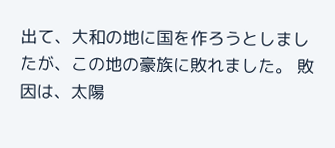出て、大和の地に国を作ろうとしましたが、この地の豪族に敗れました。 敗因は、太陽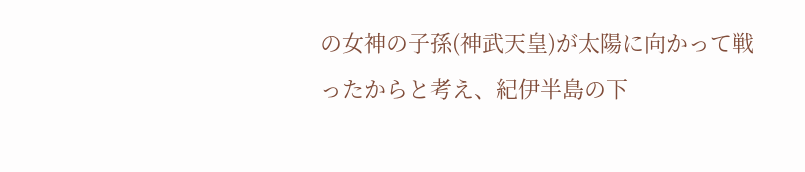の女神の子孫(神武天皇)が太陽に向かって戦ったからと考え、紀伊半島の下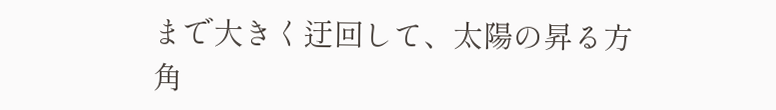まで大きく迂回して、太陽の昇る方角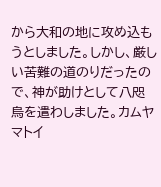から大和の地に攻め込もうとしました。しかし、厳しい苦難の道のりだったので、神が助けとして八咫烏を遣わしました。カムヤマトイ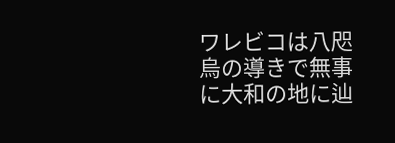ワレビコは八咫烏の導きで無事に大和の地に辿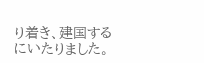り着き、建国するにいたりました。